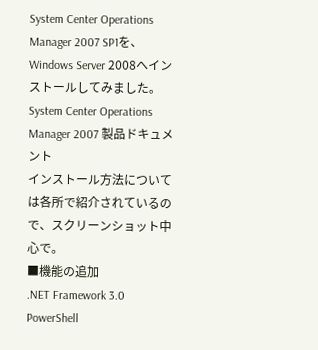System Center Operations Manager 2007 SP1を、Windows Server 2008へインストールしてみました。
System Center Operations Manager 2007 製品ドキュメント
インストール方法については各所で紹介されているので、スクリーンショット中心で。
■機能の追加
.NET Framework 3.0
PowerShell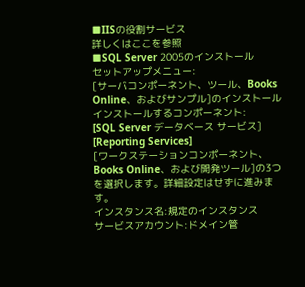■IISの役割サービス
詳しくはここを参照
■SQL Server 2005のインストール
セットアップメニュー:
[サーバコンポーネント、ツール、Books Online、およびサンプル]のインストール
インストールするコンポーネント:
[SQL Server データベース サービス]
[Reporting Services]
[ワークステーションコンポーネント、Books Online、および開発ツール]の3つ
を選択します。詳細設定はせずに進みます。
インスタンス名:規定のインスタンス
サービスアカウント:ドメイン管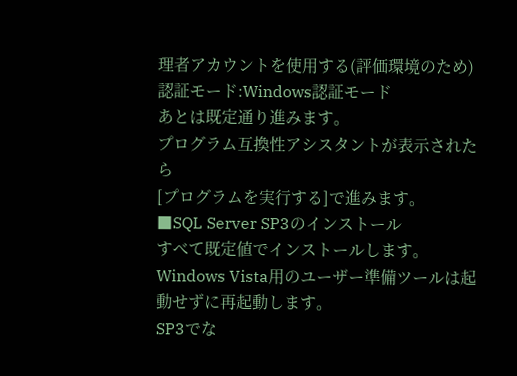理者アカウントを使用する(評価環境のため)
認証モード:Windows認証モード
あとは既定通り進みます。
プログラム互換性アシスタントが表示されたら
[プログラムを実行する]で進みます。
■SQL Server SP3のインストール
すべて既定値でインストールします。
Windows Vista用のユーザー準備ツールは起動せずに再起動します。
SP3でな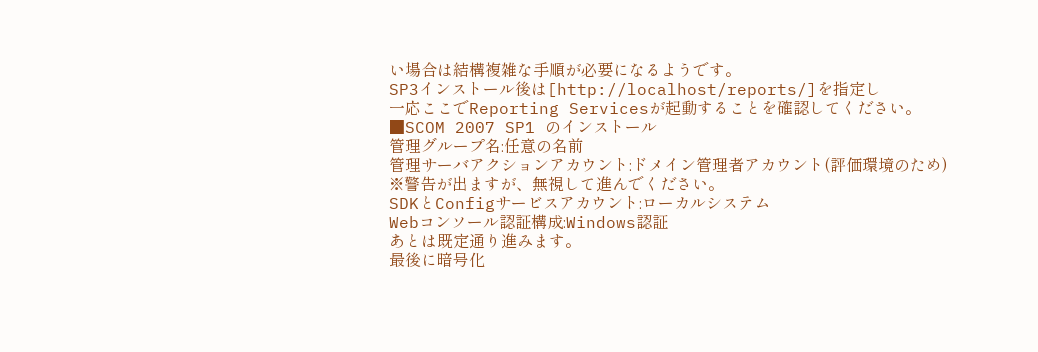い場合は結構複雑な手順が必要になるようです。
SP3インストール後は[http://localhost/reports/]を指定し
一応ここでReporting Servicesが起動することを確認してください。
■SCOM 2007 SP1 のインストール
管理グループ名:任意の名前
管理サーバアクションアカウント:ドメイン管理者アカウント(評価環境のため)
※警告が出ますが、無視して進んでください。
SDKとConfigサービスアカウント:ローカルシステム
Webコンソール認証構成:Windows認証
あとは既定通り進みます。
最後に暗号化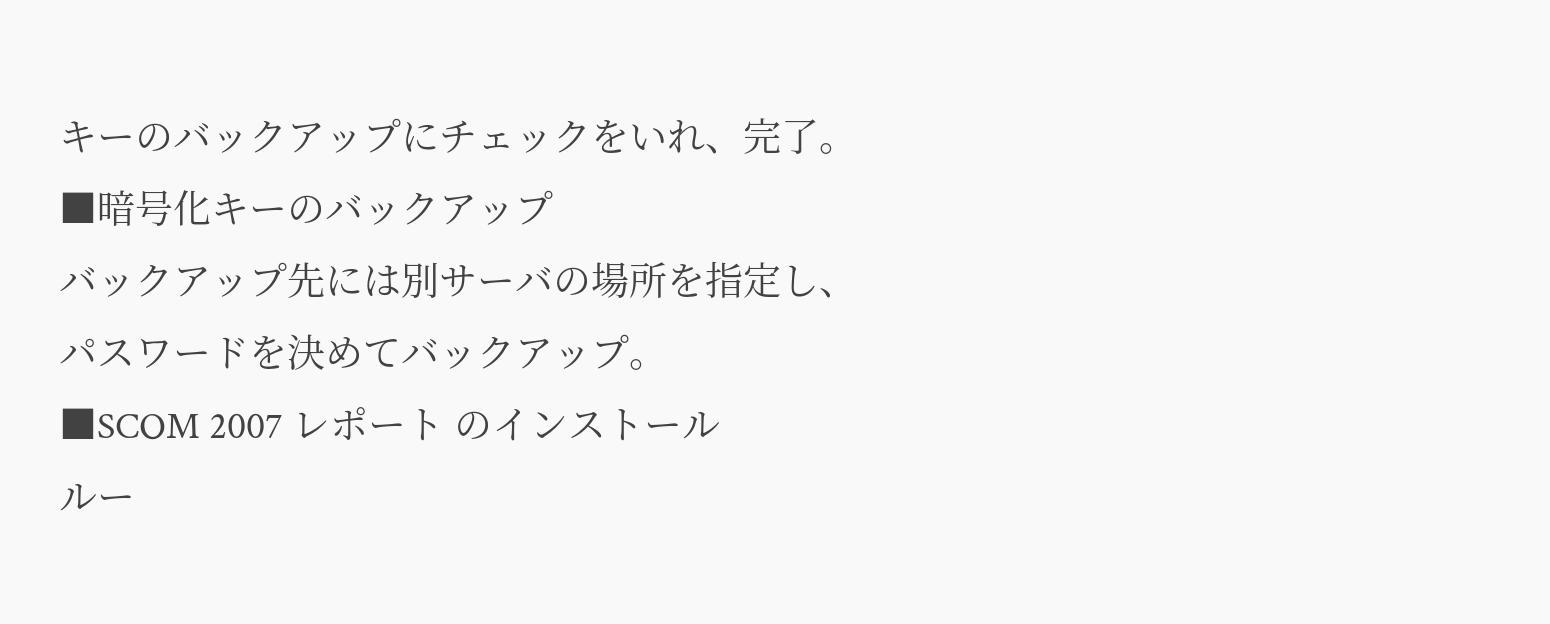キーのバックアップにチェックをいれ、完了。
■暗号化キーのバックアップ
バックアップ先には別サーバの場所を指定し、
パスワードを決めてバックアップ。
■SCOM 2007 レポート のインストール
ルー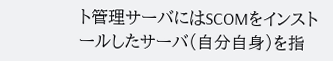ト管理サーバにはSCOMをインストールしたサーバ(自分自身)を指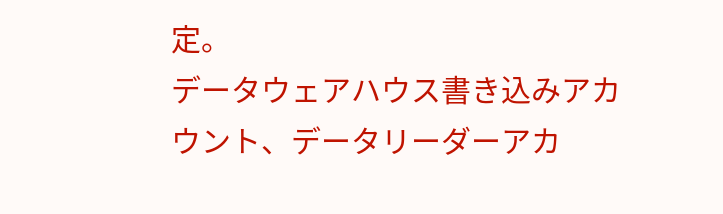定。
データウェアハウス書き込みアカウント、データリーダーアカ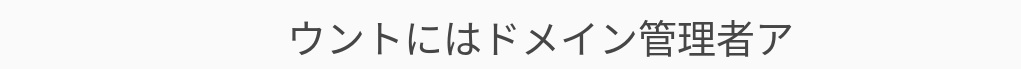ウントにはドメイン管理者ア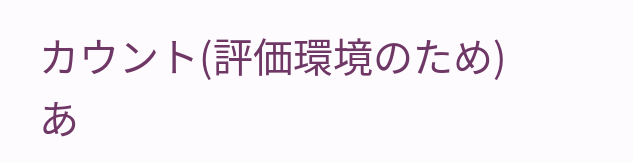カウント(評価環境のため)
あ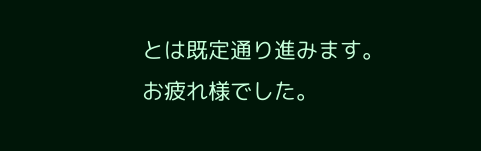とは既定通り進みます。
お疲れ様でした。